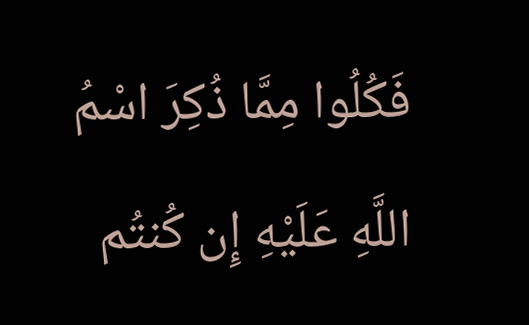فَكُلُوا مِمَّا ذُكِرَ اسْمُ اللَّهِ عَلَيْهِ إِن كُنتُم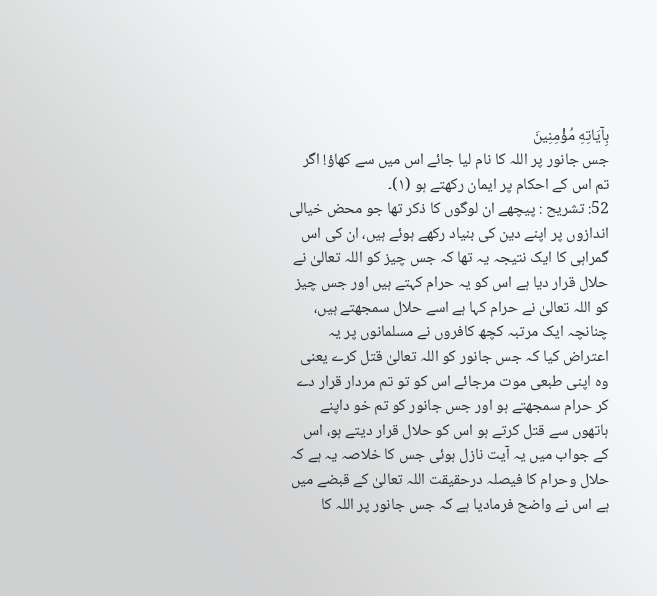بِآيَاتِهِ مُؤْمِنِينَ
جس جانور پر اللہ کا نام لیا جائے اس میں سے کھاؤ! اگر تم اس کے احکام پر ایمان رکھتے ہو (١)۔
52: تشریح : پیچھے ان لوگوں کا ذکر تھا جو محض خیالی اندازوں پر اپنے دین کی بنیاد رکھے ہوئے ہیں، ان کی اس گمراہی کا ایک نتیجہ یہ تھا کہ جس چیز کو اللہ تعالیٰ نے حلال قرار دیا ہے اس کو یہ حرام کہتے ہیں اور جس چیز کو اللہ تعالیٰ نے حرام کہا ہے اسے حلال سمجھتے ہیں، چنانچہ ایک مرتبہ کچھ کافروں نے مسلمانوں پر یہ اعتراض کیا کہ جس جانور کو اللہ تعالیٰ قتل کرے یعنی وہ اپنی طبعی موت مرجائے اس کو تو تم مردار قرار دے کر حرام سمجھتے ہو اور جس جانور کو تم خو داپنے ہاتھوں سے قتل کرتے ہو اس کو حلال قرار دیتے ہو، اس کے جواب میں یہ آیت نازل ہوئی جس کا خلاصہ یہ ہے کہ حلال وحرام کا فیصلہ درحقیقت اللہ تعالیٰ کے قبضے میں ہے اس نے واضح فرمادیا ہے کہ جس جانور پر اللہ کا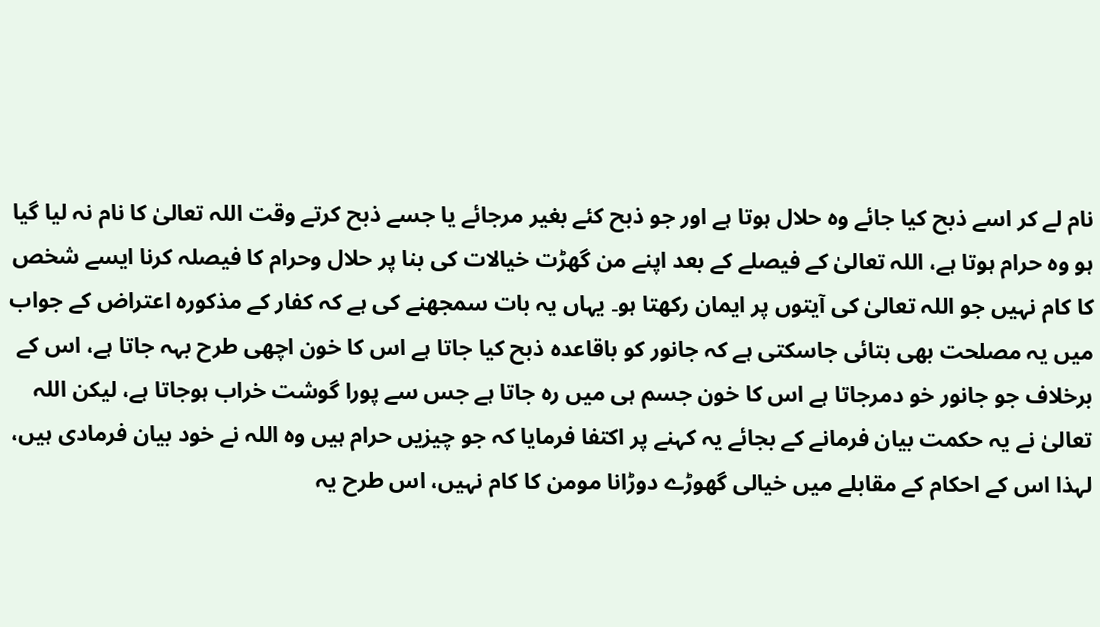نام لے کر اسے ذبح کیا جائے وہ حلال ہوتا ہے اور جو ذبح کئے بغیر مرجائے یا جسے ذبح کرتے وقت اللہ تعالیٰ کا نام نہ لیا گیا ہو وہ حرام ہوتا ہے، اللہ تعالیٰ کے فیصلے کے بعد اپنے من گھڑت خیالات کی بنا پر حلال وحرام کا فیصلہ کرنا ایسے شخص کا کام نہیں جو اللہ تعالیٰ کی آیتوں پر ایمان رکھتا ہو۔ یہاں یہ بات سمجھنے کی ہے کہ کفار کے مذکورہ اعتراض کے جواب میں یہ مصلحت بھی بتائی جاسکتی ہے کہ جانور کو باقاعدہ ذبح کیا جاتا ہے اس کا خون اچھی طرح بہہ جاتا ہے، اس کے برخلاف جو جانور خو دمرجاتا ہے اس کا خون جسم ہی میں رہ جاتا ہے جس سے پورا گوشت خراب ہوجاتا ہے، لیکن اللہ تعالیٰ نے یہ حکمت بیان فرمانے کے بجائے یہ کہنے پر اکتفا فرمایا کہ جو چیزیں حرام ہیں وہ اللہ نے خود بیان فرمادی ہیں، لہذا اس کے احکام کے مقابلے میں خیالی گھوڑے دوڑانا مومن کا کام نہیں، اس طرح یہ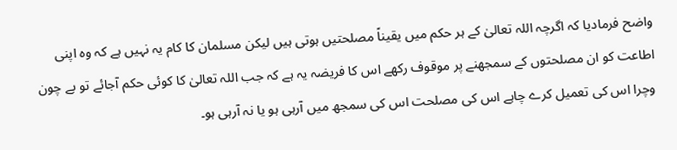واضح فرمادیا کہ اگرچہ اللہ تعالیٰ کے ہر حکم میں یقیناً مصلحتیں ہوتی ہیں لیکن مسلمان کا کام یہ نہیں ہے کہ وہ اپنی اطاعت کو ان مصلحتوں کے سمجھنے پر موقوف رکھے اس کا فریضہ یہ ہے کہ جب اللہ تعالیٰ کا کوئی حکم آجائے تو بے چون وچرا اس کی تعمیل کرے چاہے اس کی مصلحت اس کی سمجھ میں آرہی ہو یا نہ آرہی ہو۔